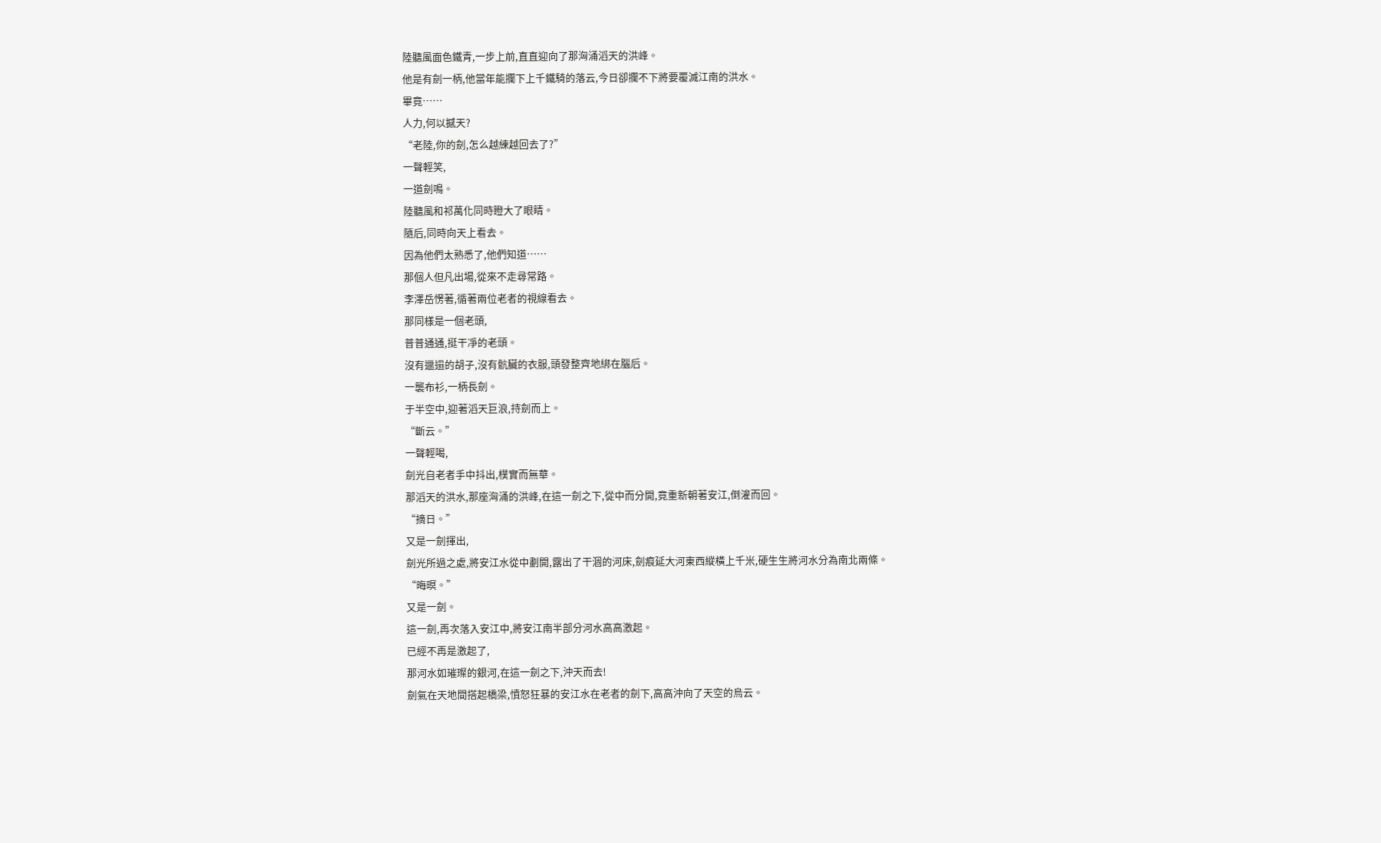陸聽風面色鐵青,一步上前,直直迎向了那洶涌滔天的洪峰。
他是有劍一柄,他當年能攔下上千鐵騎的落云,今日卻攔不下將要覆滅江南的洪水。
畢竟……
人力,何以撼天?
“老陸,你的劍,怎么越練越回去了?”
一聲輕笑,
一道劍鳴。
陸聽風和祁萬化同時瞪大了眼睛。
隨后,同時向天上看去。
因為他們太熟悉了,他們知道……
那個人但凡出場,從來不走尋常路。
李澤岳愣著,循著兩位老者的視線看去。
那同樣是一個老頭,
普普通通,挺干凈的老頭。
沒有邋遢的胡子,沒有骯臟的衣服,頭發整齊地綁在腦后。
一襲布衫,一柄長劍。
于半空中,迎著滔天巨浪,持劍而上。
“斷云。”
一聲輕喝,
劍光自老者手中抖出,樸實而無華。
那滔天的洪水,那座洶涌的洪峰,在這一劍之下,從中而分開,竟重新朝著安江,倒灌而回。
“摘日。”
又是一劍揮出,
劍光所過之處,將安江水從中劃開,露出了干涸的河床,劍痕延大河東西縱橫上千米,硬生生將河水分為南北兩條。
“晦暝。”
又是一劍。
這一劍,再次落入安江中,將安江南半部分河水高高激起。
已經不再是激起了,
那河水如璀璨的銀河,在這一劍之下,沖天而去!
劍氣在天地間搭起橋梁,憤怒狂暴的安江水在老者的劍下,高高沖向了天空的烏云。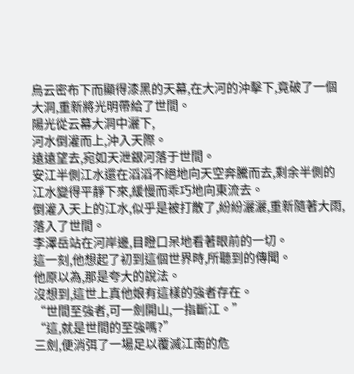烏云密布下而顯得漆黑的天幕,在大河的沖擊下,竟破了一個大洞,重新將光明帶給了世間。
陽光從云幕大洞中灑下,
河水倒灌而上,沖入天際。
遠遠望去,宛如天泄銀河落于世間。
安江半側江水還在滔滔不絕地向天空奔騰而去,剩余半側的江水變得平靜下來,緩慢而乖巧地向東流去。
倒灌入天上的江水,似乎是被打散了,紛紛灑灑,重新隨著大雨,落入了世間。
李澤岳站在河岸邊,目瞪口呆地看著眼前的一切。
這一刻,他想起了初到這個世界時,所聽到的傳聞。
他原以為,那是夸大的說法。
沒想到,這世上真他娘有這樣的強者存在。
“世間至強者,可一劍開山,一指斷江。”
“這,就是世間的至強嗎?”
三劍,便消弭了一場足以覆滅江南的危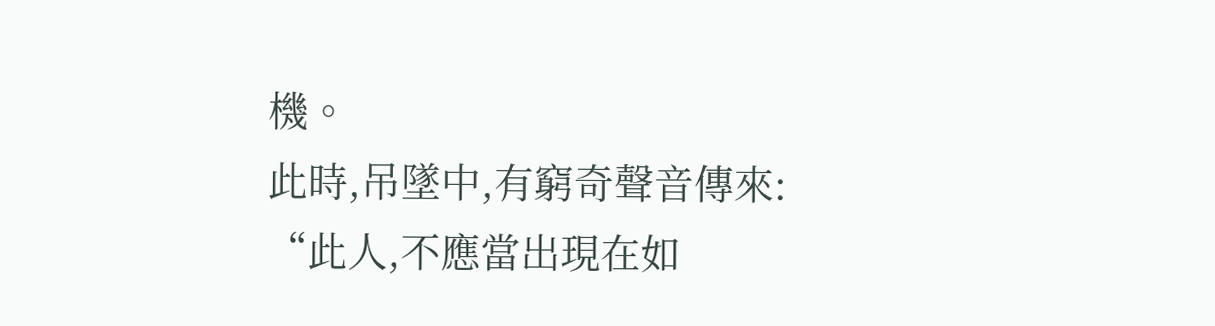機。
此時,吊墜中,有窮奇聲音傳來:
“此人,不應當出現在如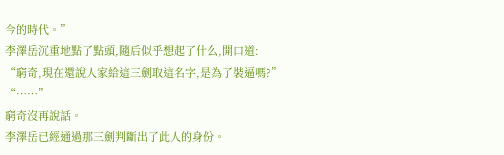今的時代。”
李澤岳沉重地點了點頭,隨后似乎想起了什么,開口道:
“窮奇,現在還說人家給這三劍取這名字,是為了裝逼嗎?”
“……”
窮奇沒再說話。
李澤岳已經通過那三劍判斷出了此人的身份。